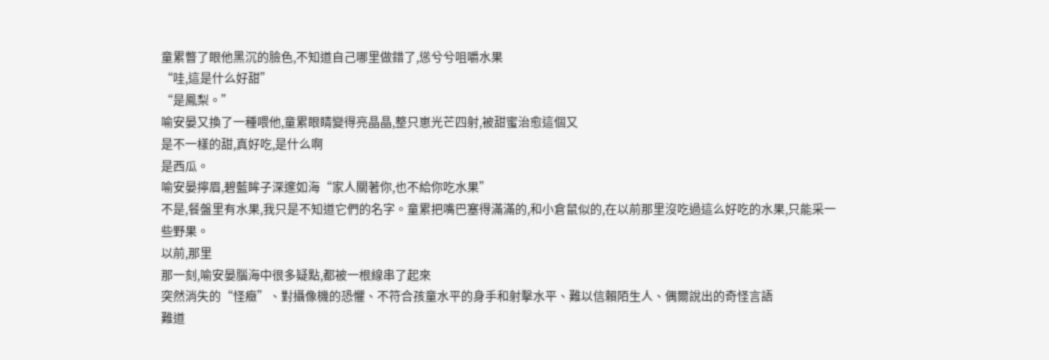童累瞥了眼他黑沉的臉色,不知道自己哪里做錯了,慫兮兮咀嚼水果
“哇,這是什么好甜”
“是鳳梨。”
喻安晏又換了一種喂他,童累眼睛變得亮晶晶,整只崽光芒四射,被甜蜜治愈這個又
是不一樣的甜,真好吃,是什么啊
是西瓜。
喻安晏擰眉,碧藍眸子深邃如海“家人關著你,也不給你吃水果”
不是,餐盤里有水果,我只是不知道它們的名字。童累把嘴巴塞得滿滿的,和小倉鼠似的,在以前那里沒吃過這么好吃的水果,只能采一些野果。
以前,那里
那一刻,喻安晏腦海中很多疑點,都被一根線串了起來
突然消失的“怪癥”、對攝像機的恐懼、不符合孩童水平的身手和射擊水平、難以信賴陌生人、偶爾說出的奇怪言語
難道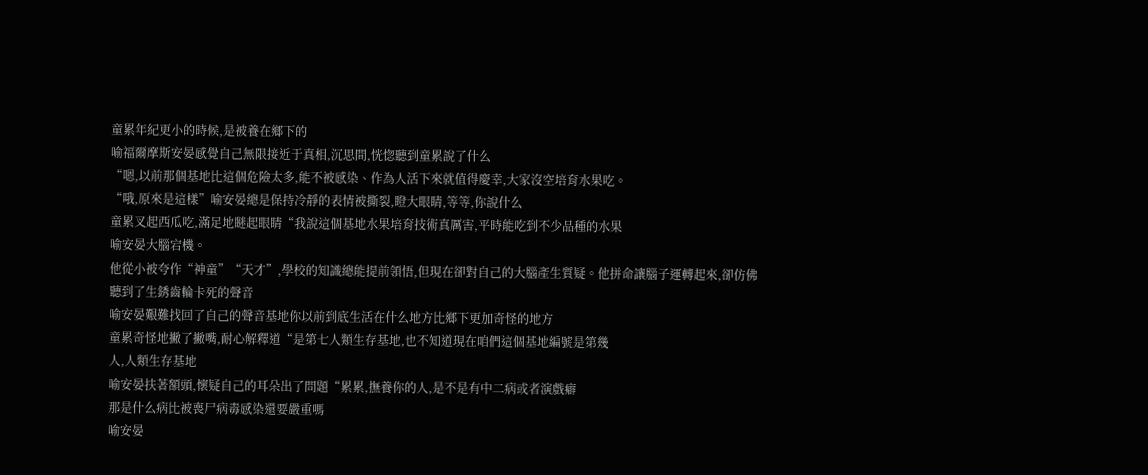童累年紀更小的時候,是被養在鄉下的
喻福爾摩斯安晏感覺自己無限接近于真相,沉思間,恍惚聽到童累說了什么
“嗯,以前那個基地比這個危險太多,能不被感染、作為人活下來就值得慶幸,大家沒空培育水果吃。
“哦,原來是這樣”喻安晏總是保持冷靜的表情被撕裂,瞪大眼睛,等等,你說什么
童累叉起西瓜吃,滿足地瞇起眼睛“我說這個基地水果培育技術真厲害,平時能吃到不少品種的水果
喻安晏大腦宕機。
他從小被夸作“神童”“天才”,學校的知識總能提前領悟,但現在卻對自己的大腦產生質疑。他拼命讓腦子運轉起來,卻仿佛聽到了生銹齒輪卡死的聲音
喻安晏艱難找回了自己的聲音基地你以前到底生活在什么地方比鄉下更加奇怪的地方
童累奇怪地撇了撇嘴,耐心解釋道“是第七人類生存基地,也不知道現在咱們這個基地編號是第幾
人,人類生存基地
喻安晏扶著額頭,懷疑自己的耳朵出了問題“累累,撫養你的人,是不是有中二病或者演戲癖
那是什么病比被喪尸病毒感染還要嚴重嗎
喻安晏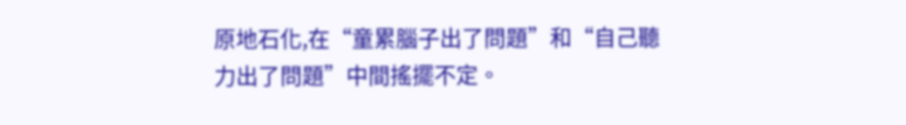原地石化,在“童累腦子出了問題”和“自己聽力出了問題”中間搖擺不定。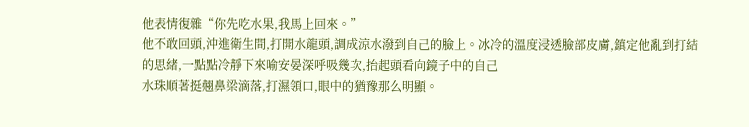他表情復雜“你先吃水果,我馬上回來。”
他不敢回頭,沖進衛生間,打開水龍頭,調成涼水潑到自己的臉上。冰冷的溫度浸透臉部皮膚,鎮定他亂到打結的思緒,一點點冷靜下來喻安晏深呼吸幾次,抬起頭看向鏡子中的自己
水珠順著挺翹鼻梁滴落,打濕領口,眼中的猶豫那么明顯。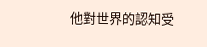他對世界的認知受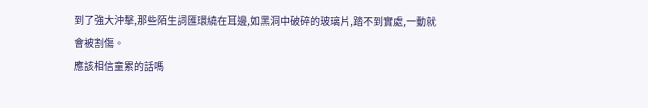到了強大沖擊,那些陌生詞匯環繞在耳邊,如黑洞中破碎的玻璃片,踏不到實處,一動就會被割傷。
應該相信童累的話嗎